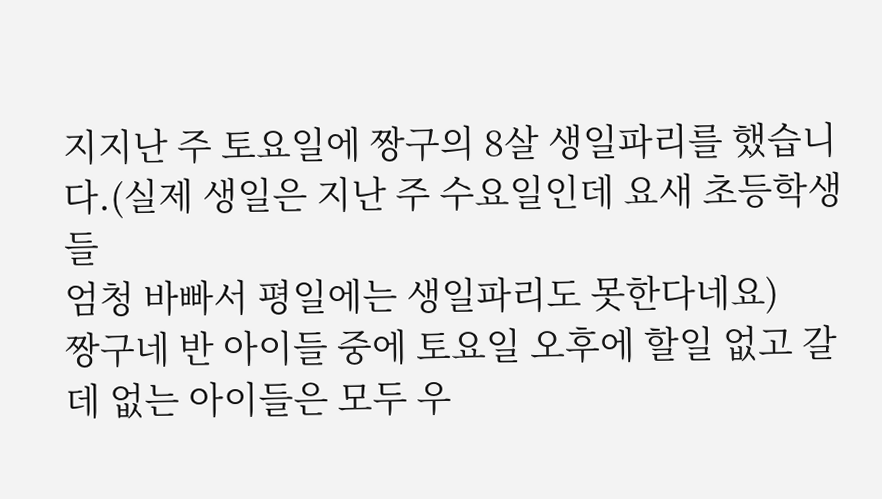지지난 주 토요일에 짱구의 8살 생일파리를 했습니다.(실제 생일은 지난 주 수요일인데 요새 초등학생들
엄청 바빠서 평일에는 생일파리도 못한다네요)
짱구네 반 아이들 중에 토요일 오후에 할일 없고 갈데 없는 아이들은 모두 우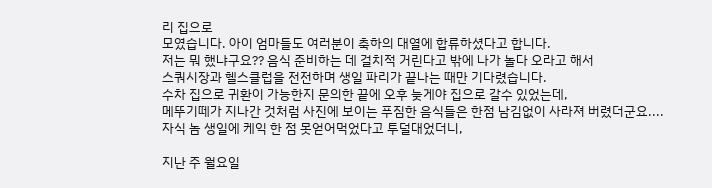리 집으로
모였습니다. 아이 엄마들도 여러분이 축하의 대열에 합류하셨다고 합니다.
저는 뭐 했냐구요?? 음식 준비하는 데 걸치적 거린다고 밖에 나가 놀다 오라고 해서
스쿼시장과 헬스클럽을 전전하며 생일 파리가 끝나는 때만 기다렸습니다.
수차 집으로 귀환이 가능한지 문의한 끝에 오후 늦게야 집으로 갈수 있었는데,
메뚜기떼가 지나간 것처럼 사진에 보이는 푸짐한 음식들은 한점 남김없이 사라져 버렸더군요....
자식 놈 생일에 케익 한 점 못얻어먹었다고 투덜대었더니,

지난 주 월요일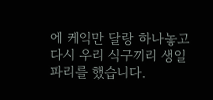에 케익만 달랑 하나놓고 다시 우리 식구끼리 생일파리를 했습니다.